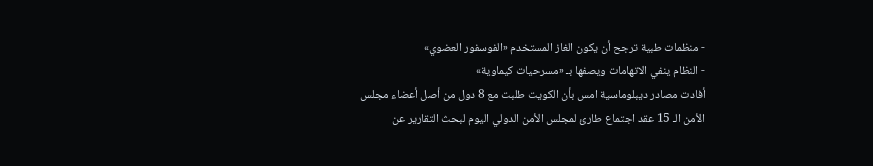- منظمات طبية ترجح أن يكون الغاز المستخدم «الفوسفور العضوي»
- النظام ينفي الاتهامات ويصفها بـ «مسرحيات كيماوية»
أفادت مصادر ديبلوماسية امس بأن الكويت طلبت مع 8 دول من أصل أعضاء مجلس الأمن الـ 15 عقد اجتماع طارئ لمجلس الأمن الدولي اليوم لبحث التقارير عن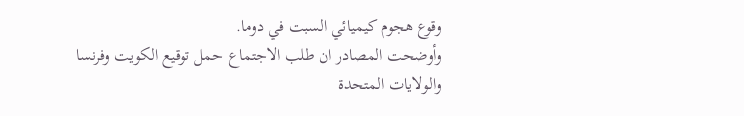وقوع هجوم كيميائي السبت في دوما.
وأوضحت المصادر ان طلب الاجتماع حمل توقيع الكويت وفرنسا والولايات المتحدة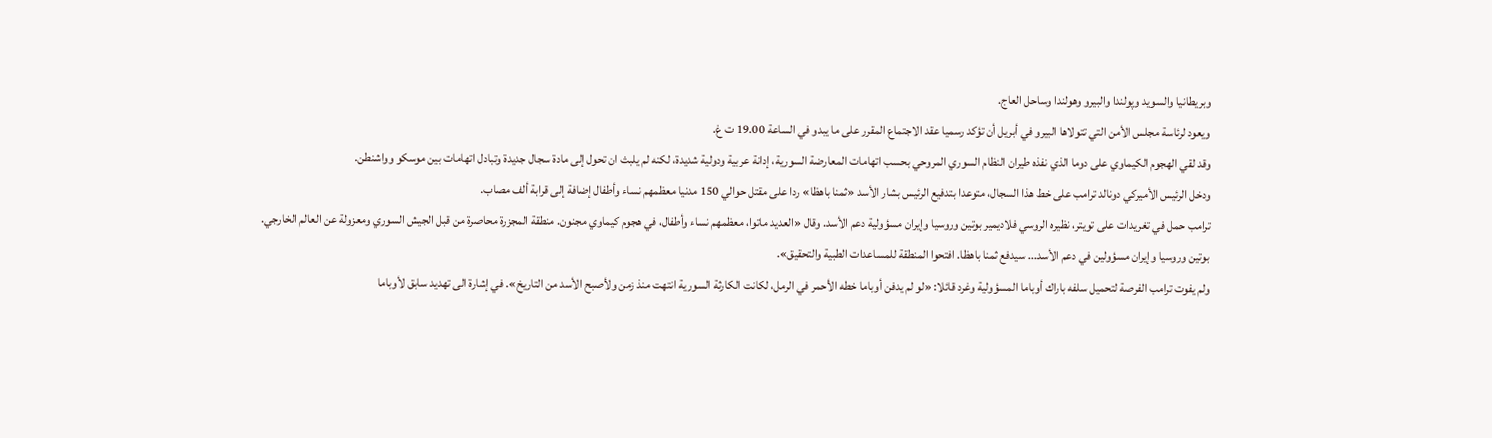وبريطانيا والسويد وپولندا والبيرو وهولندا وساحل العاج.
ويعود لرئاسة مجلس الأمن التي تتولاها البيرو في أبريل أن تؤكد رسميا عقد الاجتماع المقرر على ما يبدو في الساعة 19.00 ت غ.
وقد لقي الهجوم الكيماوي على دوما الذي نفذه طيران النظام السوري المروحي بحسب اتهامات المعارضة السورية، إدانة عربية ودولية شديدة، لكنه لم يلبث ان تحول إلى مادة سجال جديدة وتبادل اتهامات بين موسكو وواشنطن.
ودخل الرئيس الأميركي دونالد ترامب على خط هذا السجال، متوعدا بتدفيع الرئيس بشار الأسد «ثمنا باهظا» ردا على مقتل حوالي 150 مدنيا معظمهم نساء وأطفال إضافة إلى قرابة ألف مصاب.
ترامب حمل في تغريدات على تويتر، نظيره الروسي فلاديمير بوتين وروسيا وإيران مسؤولية دعم الأسد. وقال «العديد ماتوا، معظمهم نساء وأطفال، في هجوم كيماوي مجنون. منطقة المجزرة محاصرة من قبل الجيش السوري ومعزولة عن العالم الخارجي. بوتين وروسيا وإيران مسؤولين في دعم الأسد... سيدفع ثمنا باهظا. افتحوا المنطقة للمساعدات الطبية والتحقيق».
ولم يفوت ترامب الفرصة لتحميل سلفه باراك أوباما المسؤولية وغرد قائلا: «لو لم يدفن أوباما خطه الأحمر في الرمل، لكانت الكارثة السورية انتهت منذ زمن ولأصبح الأسد من التاريخ». في إشارة الى تهديد سابق لأوباما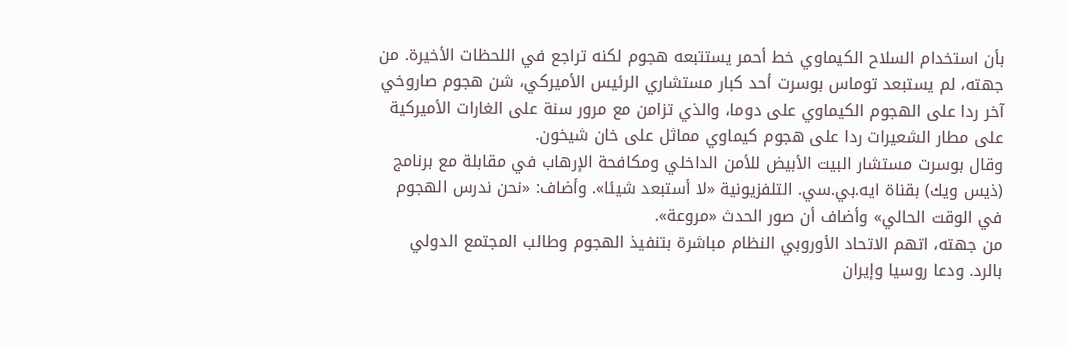بأن استخدام السلاح الكيماوي خط أحمر يستتبعه هجوم لكنه تراجع في اللحظات الأخيرة. من جهته، لم يستبعد توماس بوسرت أحد كبار مستشاري الرئيس الأميركي، شن هجوم صاروخي آخر ردا على الهجوم الكيماوي على دوما، والذي تزامن مع مرور سنة على الغارات الأميركية على مطار الشعيرات ردا على هجوم كيماوي مماثل على خان شيخون.
وقال بوسرت مستشار البيت الأبيض للأمن الداخلي ومكافحة الإرهاب في مقابلة مع برنامج (ذيس ويك) بقناة ايه.بي.سي. التلفزيونية «لا أستبعد شيئا». وأضاف: «نحن ندرس الهجوم في الوقت الحالي» وأضاف أن صور الحدث «مروعة».
من جهته، اتهم الاتحاد الأوروبي النظام مباشرة بتنفيذ الهجوم وطالب المجتمع الدولي بالرد. ودعا روسيا وإيران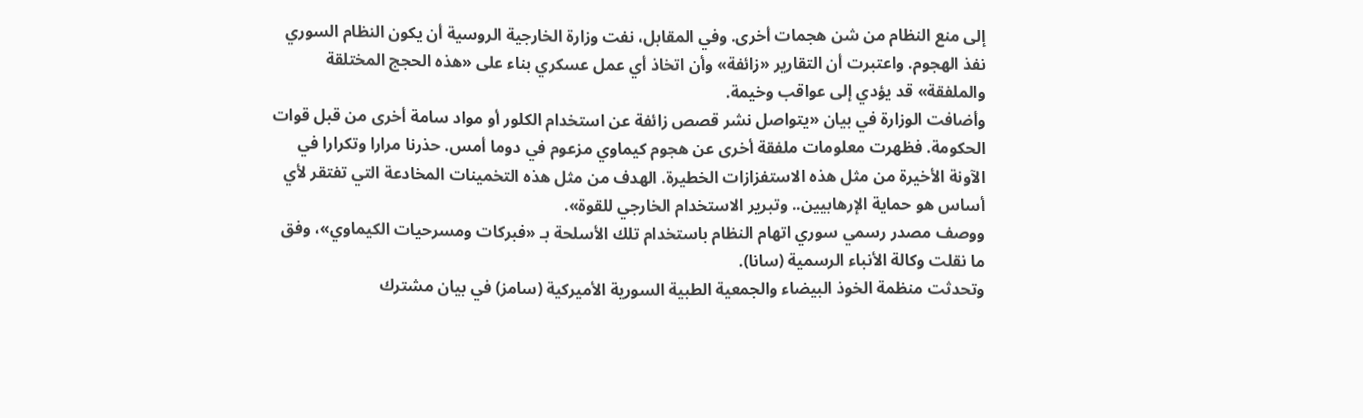إلى منع النظام من شن هجمات أخرى. وفي المقابل، نفت وزارة الخارجية الروسية أن يكون النظام السوري نفذ الهجوم. واعتبرت أن التقارير «زائفة» وأن اتخاذ أي عمل عسكري بناء على «هذه الحجج المختلقة والملفقة» قد يؤدي إلى عواقب وخيمة.
وأضافت الوزارة في بيان «يتواصل نشر قصص زائفة عن استخدام الكلور أو مواد سامة أخرى من قبل قوات الحكومة. فظهرت معلومات ملفقة أخرى عن هجوم كيماوي مزعوم في دوما أمس. حذرنا مرارا وتكرارا في الآونة الأخيرة من مثل هذه الاستفزازات الخطيرة. الهدف من مثل هذه التخمينات المخادعة التي تفتقر لأي أساس هو حماية الإرهابيين.. وتبرير الاستخدام الخارجي للقوة».
ووصف مصدر رسمي سوري اتهام النظام باستخدام تلك الأسلحة بـ «فبركات ومسرحيات الكيماوي»، وفق ما نقلت وكالة الأنباء الرسمية (سانا).
وتحدثت منظمة الخوذ البيضاء والجمعية الطبية السورية الأميركية (سامز) في بيان مشترك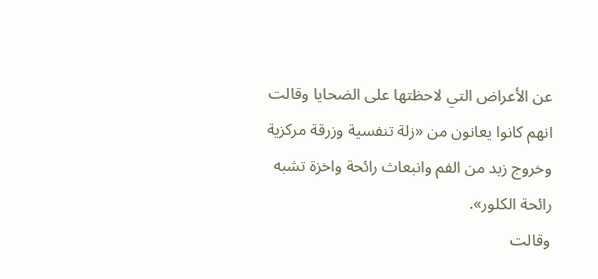عن الأعراض التي لاحظتها على الضحايا وقالت انهم كانوا يعانون من «زلة تنفسية وزرقة مركزية وخروج زبد من الفم وانبعاث رائحة واخزة تشبه رائحة الكلور».
وقالت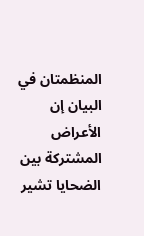المنظمتان في البيان إن الأعراض المشتركة بين الضحايا تشير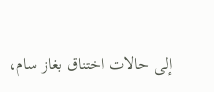إلى حالات اختناق بغاز سام،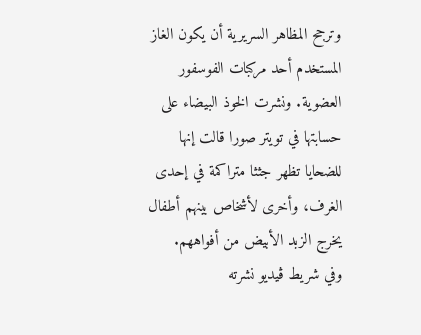وترجح المظاهر السريرية أن يكون الغاز المستخدم أحد مركبات الفوسفور العضوية. ونشرت الخوذ البيضاء على حسابتها في تويتر صورا قالت إنها للضحايا تظهر جثثا متراكمة في إحدى الغرف، وأخرى لأشخاص بينهم أطفال يخرج الزبد الأبيض من أفواههم.
وفي شريط ڤيديو نشرته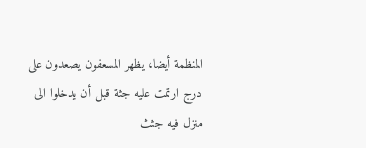المنظمة أيضا، يظهر المسعفون يصعدون على درج ارتمت عليه جثة قبل أن يدخلوا الى منزل فيه جثث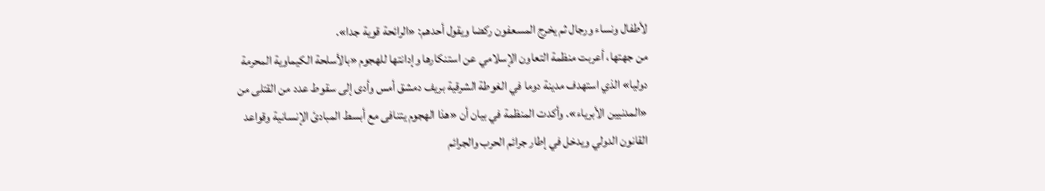لأطفال ونساء ورجال ثم يخرج المسعفون ركضا ويقول أحدهم: «الرائحة قوية جدا».
من جهتها، أعربت منظمة التعاون الإسلامي عن استنكارها وإدانتها للهجوم «بالأسلحة الكيماوية المحرمة دوليا» الذي استهدف مدينة دوما في الغوطة الشرقية بريف دمشق أمس وأدى إلى سقوط عدد من القتلى من «المدنيين الأبرياء». وأكدت المنظمة في بيان أن «هذا الهجوم يتنافى مع أبسط المبادئ الإنسانية وقواعد القانون الدولي ويدخل في إطار جرائم الحرب والجرائم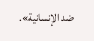ضد الإنسانية».